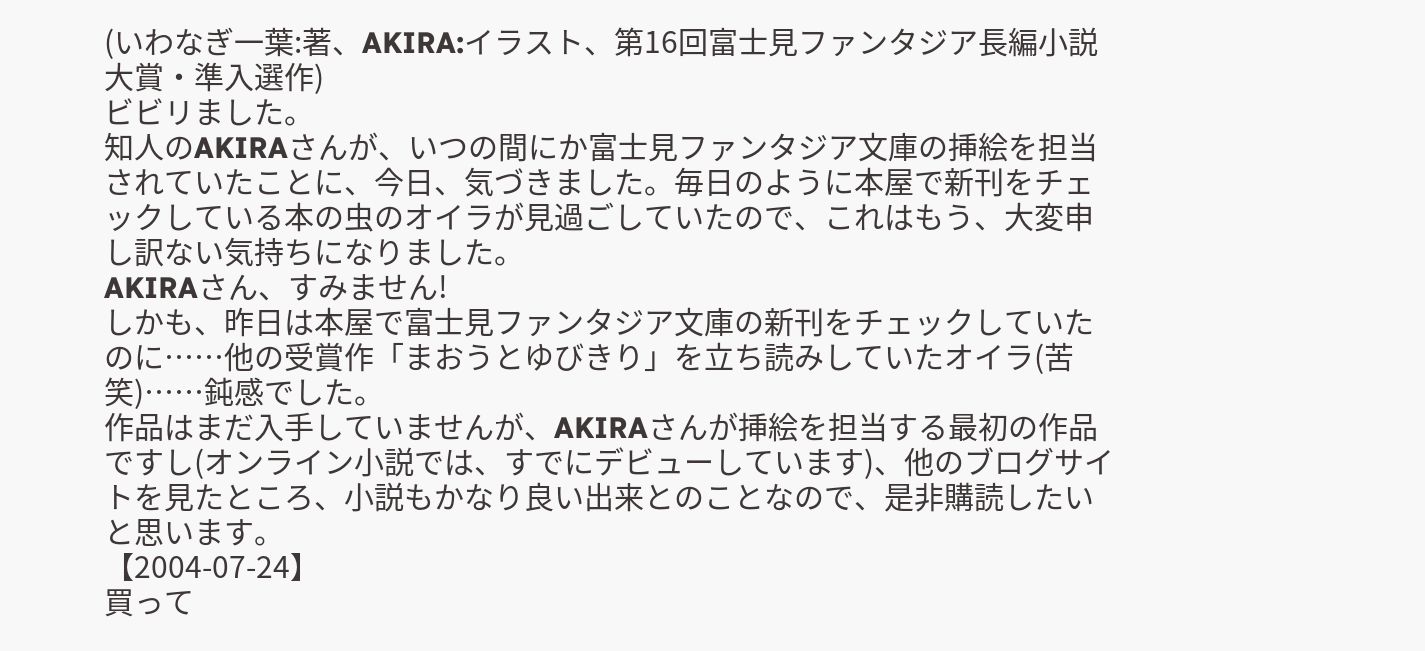(いわなぎ一葉:著、AKIRA:イラスト、第16回富士見ファンタジア長編小説大賞・準入選作)
ビビリました。
知人のAKIRAさんが、いつの間にか富士見ファンタジア文庫の挿絵を担当されていたことに、今日、気づきました。毎日のように本屋で新刊をチェックしている本の虫のオイラが見過ごしていたので、これはもう、大変申し訳ない気持ちになりました。
AKIRAさん、すみません!
しかも、昨日は本屋で富士見ファンタジア文庫の新刊をチェックしていたのに……他の受賞作「まおうとゆびきり」を立ち読みしていたオイラ(苦笑)……鈍感でした。
作品はまだ入手していませんが、AKIRAさんが挿絵を担当する最初の作品ですし(オンライン小説では、すでにデビューしています)、他のブログサイトを見たところ、小説もかなり良い出来とのことなので、是非購読したいと思います。
【2004-07-24】
買って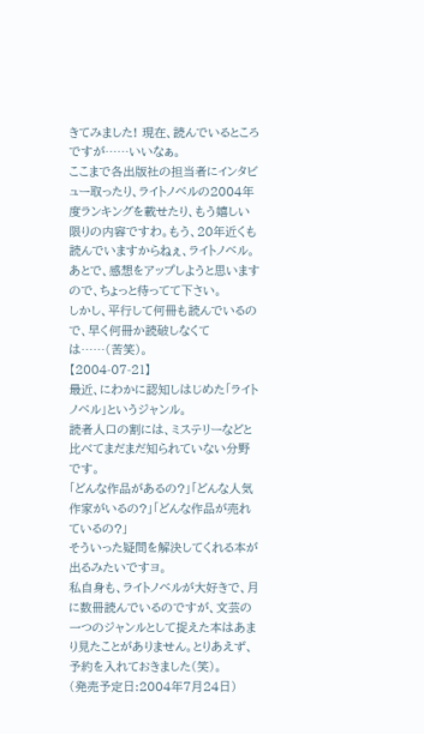きてみました! 現在、読んでいるところですが……いいなぁ。
ここまで各出版社の担当者にインタビュー取ったり、ライトノベルの2004年度ランキングを載せたり、もう嬉しい限りの内容ですわ。もう、20年近くも読んでいますからねぇ、ライトノベル。
あとで、感想をアップしようと思いますので、ちょっと待ってて下さい。
しかし、平行して何冊も読んでいるので、早く何冊か読破しなくては……(苦笑)。
【2004-07-21】
最近、にわかに認知しはじめた「ライトノベル」というジャンル。
読者人口の割には、ミステリーなどと比べてまだまだ知られていない分野です。
「どんな作品があるの?」「どんな人気作家がいるの?」「どんな作品が売れているの?」
そういった疑問を解決してくれる本が出るみたいですヨ。
私自身も、ライトノベルが大好きで、月に数冊読んでいるのですが、文芸の一つのジャンルとして捉えた本はあまり見たことがありません。とりあえず、予約を入れておきました(笑)。
(発売予定日:2004年7月24日)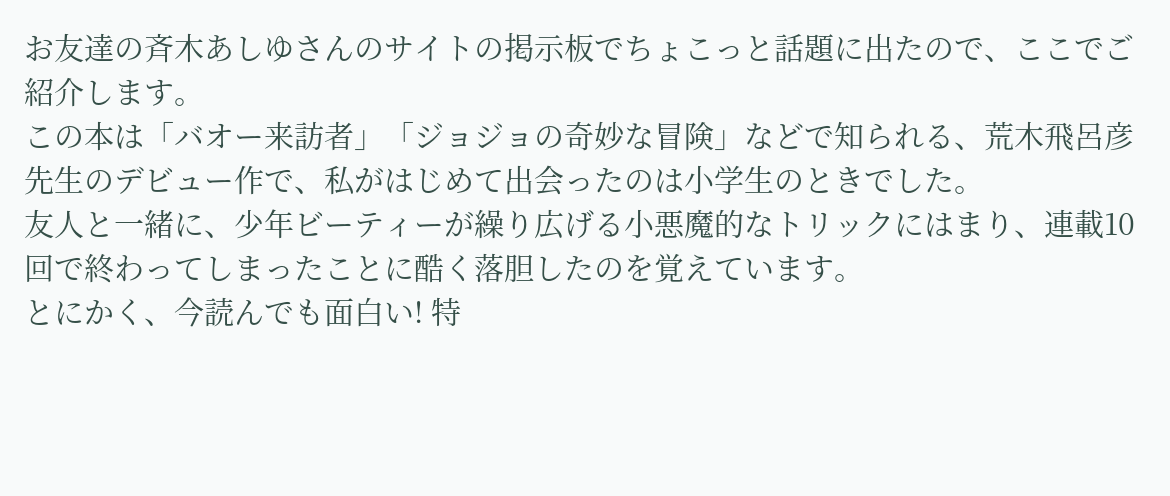お友達の斉木あしゆさんのサイトの掲示板でちょこっと話題に出たので、ここでご紹介します。
この本は「バオー来訪者」「ジョジョの奇妙な冒険」などで知られる、荒木飛呂彦先生のデビュー作で、私がはじめて出会ったのは小学生のときでした。
友人と一緒に、少年ビーティーが繰り広げる小悪魔的なトリックにはまり、連載10回で終わってしまったことに酷く落胆したのを覚えています。
とにかく、今読んでも面白い! 特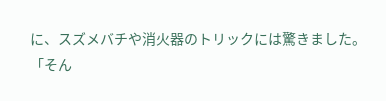に、スズメバチや消火器のトリックには驚きました。
「そん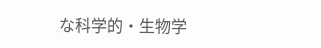な科学的・生物学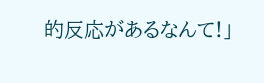的反応があるなんて!」